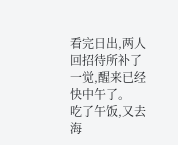看完日出,两人回招待所补了一觉,醒来已经快中午了。
吃了午饭,又去海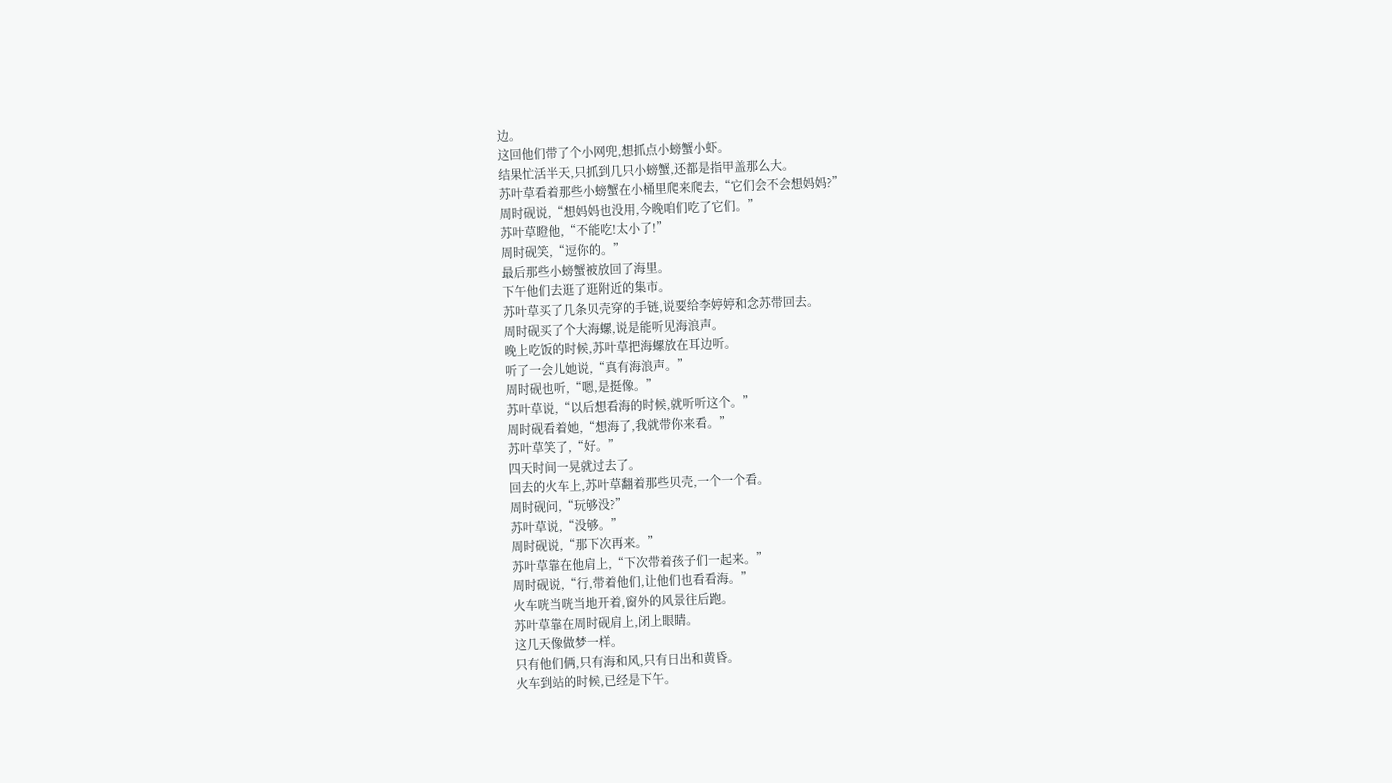边。
这回他们带了个小网兜,想抓点小螃蟹小虾。
结果忙活半天,只抓到几只小螃蟹,还都是指甲盖那么大。
苏叶草看着那些小螃蟹在小桶里爬来爬去,“它们会不会想妈妈?”
周时砚说,“想妈妈也没用,今晚咱们吃了它们。”
苏叶草瞪他,“不能吃!太小了!”
周时砚笑,“逗你的。”
最后那些小螃蟹被放回了海里。
下午他们去逛了逛附近的集市。
苏叶草买了几条贝壳穿的手链,说要给李婷婷和念苏带回去。
周时砚买了个大海螺,说是能听见海浪声。
晚上吃饭的时候,苏叶草把海螺放在耳边听。
听了一会儿她说,“真有海浪声。”
周时砚也听,“嗯,是挺像。”
苏叶草说,“以后想看海的时候,就听听这个。”
周时砚看着她,“想海了,我就带你来看。”
苏叶草笑了,“好。”
四天时间一晃就过去了。
回去的火车上,苏叶草翻着那些贝壳,一个一个看。
周时砚问,“玩够没?”
苏叶草说,“没够。”
周时砚说,“那下次再来。”
苏叶草靠在他肩上,“下次带着孩子们一起来。”
周时砚说,“行,带着他们,让他们也看看海。”
火车咣当咣当地开着,窗外的风景往后跑。
苏叶草靠在周时砚肩上,闭上眼睛。
这几天像做梦一样。
只有他们俩,只有海和风,只有日出和黄昏。
火车到站的时候,已经是下午。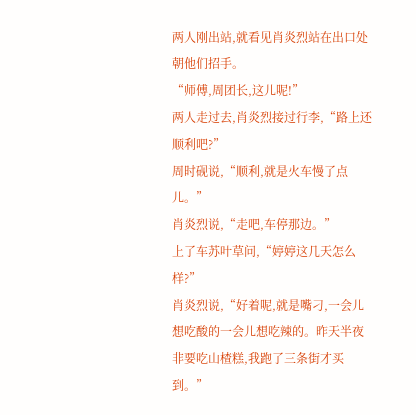两人刚出站,就看见肖炎烈站在出口处朝他们招手。
“师傅,周团长,这儿呢!”
两人走过去,肖炎烈接过行李,“路上还顺利吧?”
周时砚说,“顺利,就是火车慢了点儿。”
肖炎烈说,“走吧,车停那边。”
上了车苏叶草问,“婷婷这几天怎么样?”
肖炎烈说,“好着呢,就是嘴刁,一会儿想吃酸的一会儿想吃辣的。昨天半夜非要吃山楂糕,我跑了三条街才买到。”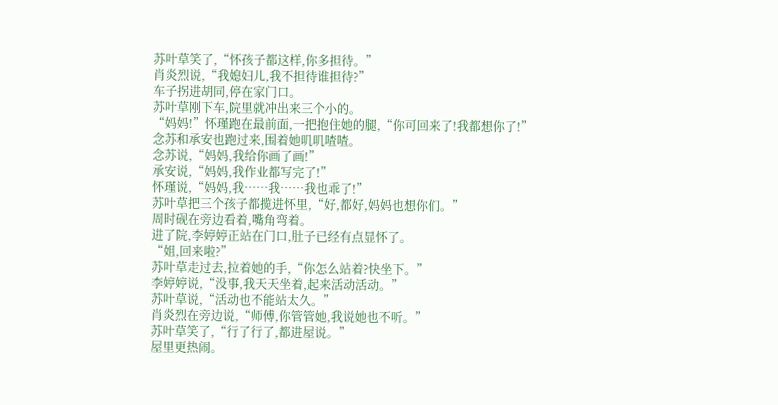苏叶草笑了,“怀孩子都这样,你多担待。”
肖炎烈说,“我媳妇儿,我不担待谁担待?”
车子拐进胡同,停在家门口。
苏叶草刚下车,院里就冲出来三个小的。
“妈妈!”怀瑾跑在最前面,一把抱住她的腿,“你可回来了!我都想你了!”
念苏和承安也跑过来,围着她叽叽喳喳。
念苏说,“妈妈,我给你画了画!”
承安说,“妈妈,我作业都写完了!”
怀瑾说,“妈妈,我……我……我也乖了!”
苏叶草把三个孩子都揽进怀里,“好,都好,妈妈也想你们。”
周时砚在旁边看着,嘴角弯着。
进了院,李婷婷正站在门口,肚子已经有点显怀了。
“姐,回来啦?”
苏叶草走过去,拉着她的手,“你怎么站着?快坐下。”
李婷婷说,“没事,我天天坐着,起来活动活动。”
苏叶草说,“活动也不能站太久。”
肖炎烈在旁边说,“师傅,你管管她,我说她也不听。”
苏叶草笑了,“行了行了,都进屋说。”
屋里更热闹。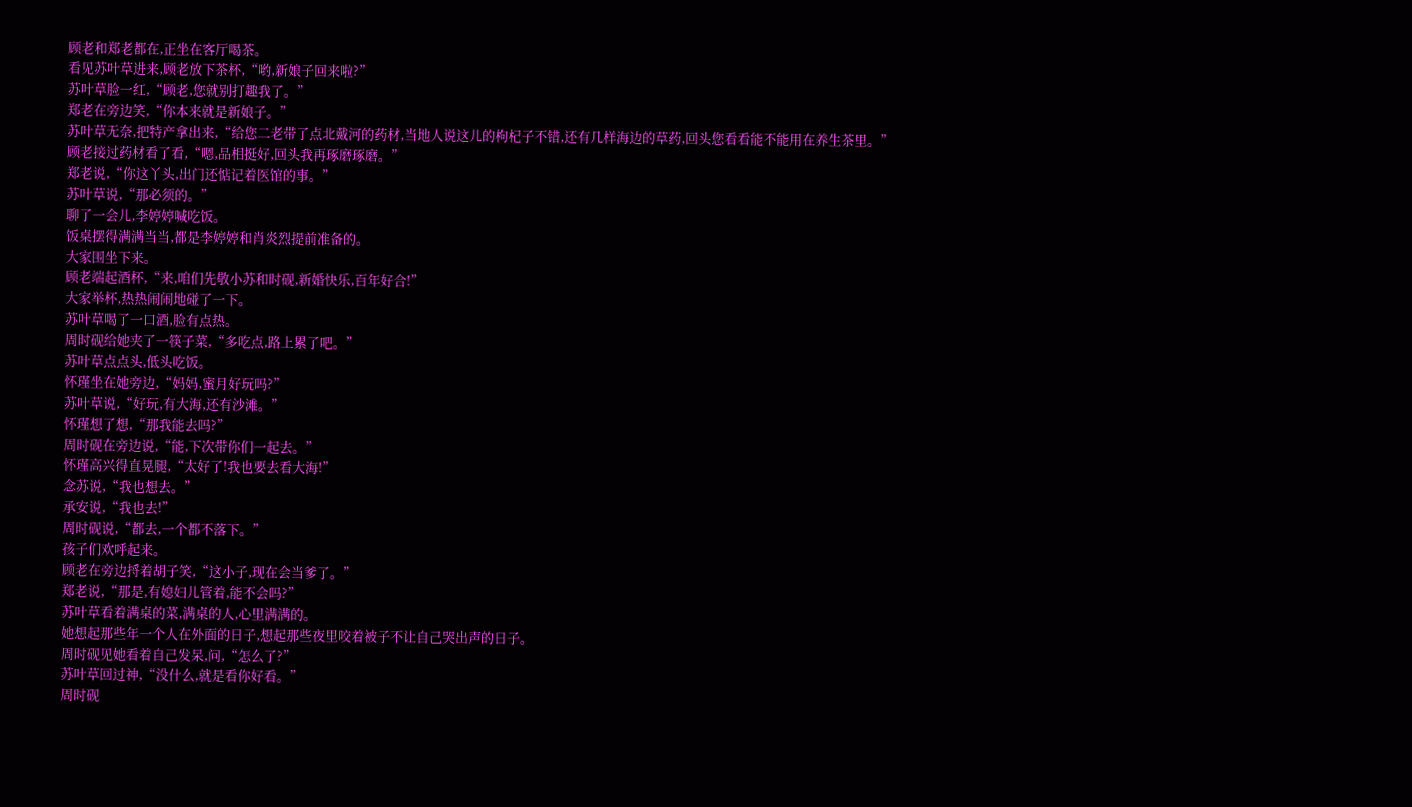顾老和郑老都在,正坐在客厅喝茶。
看见苏叶草进来,顾老放下茶杯,“哟,新娘子回来啦?”
苏叶草脸一红,“顾老,您就别打趣我了。”
郑老在旁边笑,“你本来就是新娘子。”
苏叶草无奈,把特产拿出来,“给您二老带了点北戴河的药材,当地人说这儿的枸杞子不错,还有几样海边的草药,回头您看看能不能用在养生茶里。”
顾老接过药材看了看,“嗯,品相挺好,回头我再琢磨琢磨。”
郑老说,“你这丫头,出门还惦记着医馆的事。”
苏叶草说,“那必须的。”
聊了一会儿,李婷婷喊吃饭。
饭桌摆得满满当当,都是李婷婷和肖炎烈提前准备的。
大家围坐下来。
顾老端起酒杯,“来,咱们先敬小苏和时砚,新婚快乐,百年好合!”
大家举杯,热热闹闹地碰了一下。
苏叶草喝了一口酒,脸有点热。
周时砚给她夹了一筷子菜,“多吃点,路上累了吧。”
苏叶草点点头,低头吃饭。
怀瑾坐在她旁边,“妈妈,蜜月好玩吗?”
苏叶草说,“好玩,有大海,还有沙滩。”
怀瑾想了想,“那我能去吗?”
周时砚在旁边说,“能,下次带你们一起去。”
怀瑾高兴得直晃腿,“太好了!我也要去看大海!”
念苏说,“我也想去。”
承安说,“我也去!”
周时砚说,“都去,一个都不落下。”
孩子们欢呼起来。
顾老在旁边捋着胡子笑,“这小子,现在会当爹了。”
郑老说,“那是,有媳妇儿管着,能不会吗?”
苏叶草看着满桌的菜,满桌的人,心里满满的。
她想起那些年一个人在外面的日子,想起那些夜里咬着被子不让自己哭出声的日子。
周时砚见她看着自己发呆,问,“怎么了?”
苏叶草回过神,“没什么,就是看你好看。”
周时砚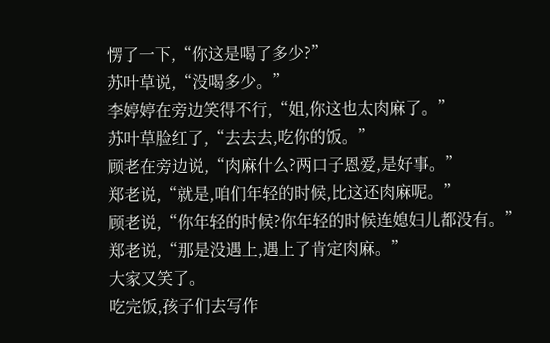愣了一下,“你这是喝了多少?”
苏叶草说,“没喝多少。”
李婷婷在旁边笑得不行,“姐,你这也太肉麻了。”
苏叶草脸红了,“去去去,吃你的饭。”
顾老在旁边说,“肉麻什么?两口子恩爱,是好事。”
郑老说,“就是,咱们年轻的时候,比这还肉麻呢。”
顾老说,“你年轻的时候?你年轻的时候连媳妇儿都没有。”
郑老说,“那是没遇上,遇上了肯定肉麻。”
大家又笑了。
吃完饭,孩子们去写作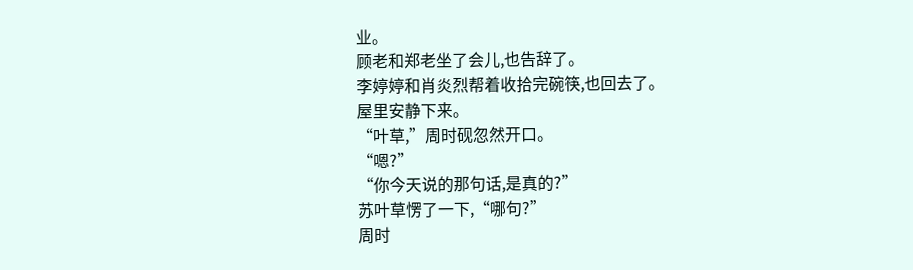业。
顾老和郑老坐了会儿,也告辞了。
李婷婷和肖炎烈帮着收拾完碗筷,也回去了。
屋里安静下来。
“叶草,”周时砚忽然开口。
“嗯?”
“你今天说的那句话,是真的?”
苏叶草愣了一下,“哪句?”
周时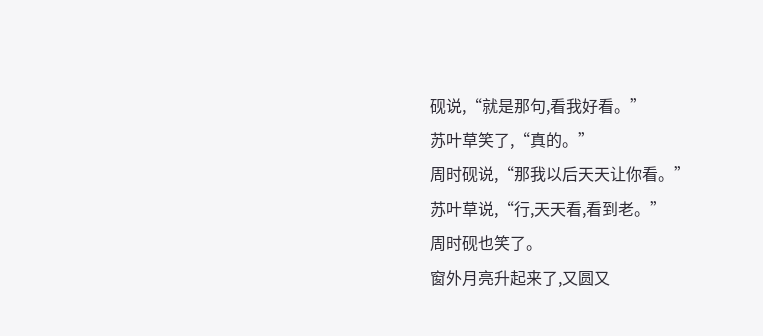砚说,“就是那句,看我好看。”
苏叶草笑了,“真的。”
周时砚说,“那我以后天天让你看。”
苏叶草说,“行,天天看,看到老。”
周时砚也笑了。
窗外月亮升起来了,又圆又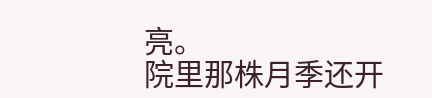亮。
院里那株月季还开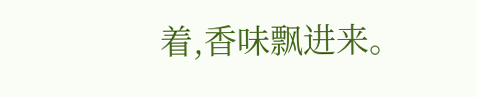着,香味飘进来。